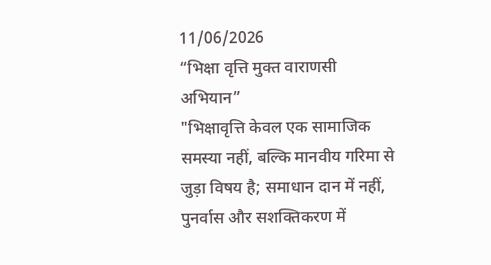11/06/2026
“भिक्षा वृत्ति मुक्त वाराणसी अभियान”
"भिक्षावृत्ति केवल एक सामाजिक समस्या नहीं, बल्कि मानवीय गरिमा से जुड़ा विषय है; समाधान दान में नहीं, पुनर्वास और सशक्तिकरण में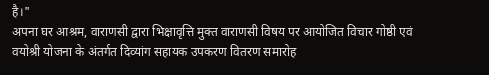है।"
अपना घर आश्रम, वाराणसी द्वारा भिक्षावृत्ति मुक्त वाराणसी विषय पर आयोजित विचार गोष्ठी एवं वयोश्री योजना के अंतर्गत दिव्यांग सहायक उपकरण वितरण समारोह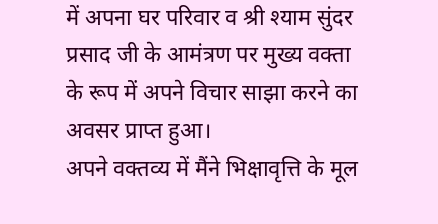में अपना घर परिवार व श्री श्याम सुंदर प्रसाद जी के आमंत्रण पर मुख्य वक्ता के रूप में अपने विचार साझा करने का अवसर प्राप्त हुआ।
अपने वक्तव्य में मैंने भिक्षावृत्ति के मूल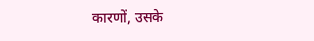कारणों, उसके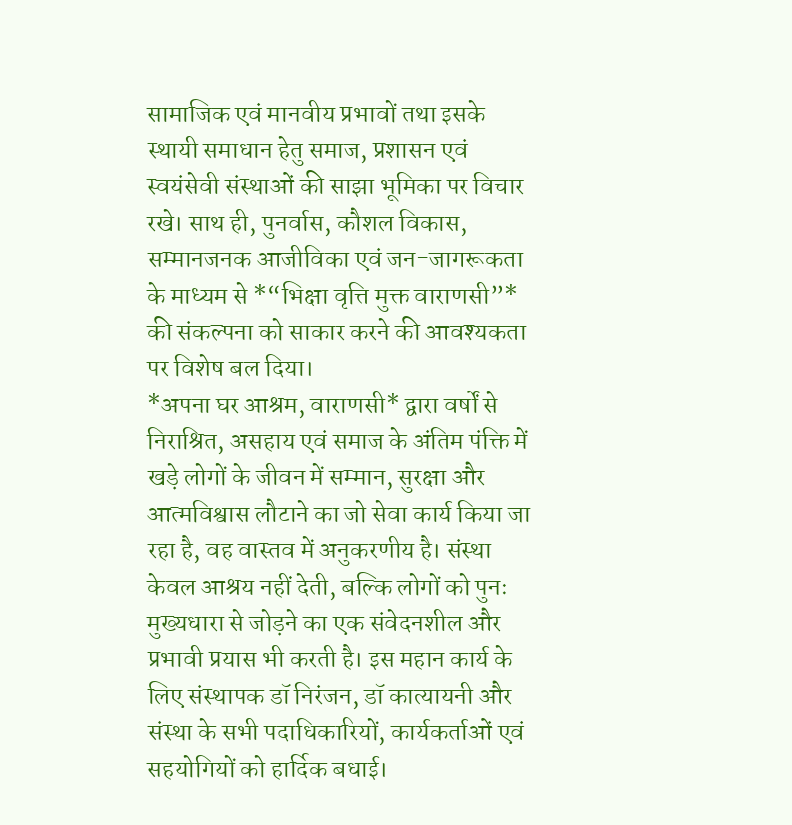सामाजिक एवं मानवीय प्रभावों तथा इसके स्थायी समाधान हेतु समाज, प्रशासन एवं स्वयंसेवी संस्थाओं की साझा भूमिका पर विचार रखे। साथ ही, पुनर्वास, कौशल विकास, सम्मानजनक आजीविका एवं जन-जागरूकता के माध्यम से *“भिक्षा वृत्ति मुक्त वाराणसी”* की संकल्पना को साकार करने की आवश्यकता पर विशेष बल दिया।
*अपना घर आश्रम, वाराणसी* द्वारा वर्षों से निराश्रित, असहाय एवं समाज के अंतिम पंक्ति में खड़े लोगों के जीवन में सम्मान, सुरक्षा और आत्मविश्वास लौटाने का जो सेवा कार्य किया जा रहा है, वह वास्तव में अनुकरणीय है। संस्था केवल आश्रय नहीं देती, बल्कि लोगों को पुनः मुख्यधारा से जोड़ने का एक संवेदनशील और प्रभावी प्रयास भी करती है। इस महान कार्य के लिए संस्थापक डॉ निरंजन, डॉ कात्यायनी और संस्था के सभी पदाधिकारियों, कार्यकर्ताओं एवं सहयोगियों को हार्दिक बधाई।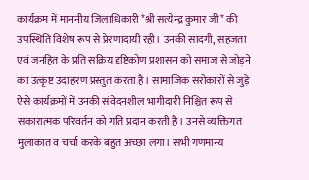कार्यक्रम में माननीय जिलाधिकारी *श्री सत्येन्द्र कुमार जी* की उपस्थिति विशेष रूप से प्रेरणादायी रही। उनकी सादगी, सहजता एवं जनहित के प्रति सक्रिय दृष्टिकोण प्रशासन को समाज से जोड़ने का उत्कृष्ट उदाहरण प्रस्तुत करता है। सामाजिक सरोकारों से जुड़े ऐसे कार्यक्रमों में उनकी संवेदनशील भागीदारी निश्चित रूप से सकारात्मक परिवर्तन को गति प्रदान करती है। उनसे व्यक्तिगत मुलाकात व चर्चा करके बहुत अच्छा लगा। सभी गणमान्य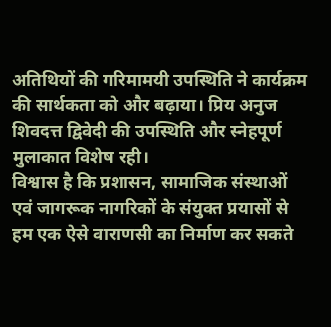अतिथियों की गरिमामयी उपस्थिति ने कार्यक्रम की सार्थकता को और बढ़ाया। प्रिय अनुज शिवदत्त द्विवेदी की उपस्थिति और स्नेहपूर्ण मुलाकात विशेष रही।
विश्वास है कि प्रशासन, सामाजिक संस्थाओं एवं जागरूक नागरिकों के संयुक्त प्रयासों से हम एक ऐसे वाराणसी का निर्माण कर सकते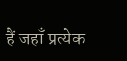हैं जहाँ प्रत्येक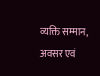व्यक्ति सम्मान, अवसर एवं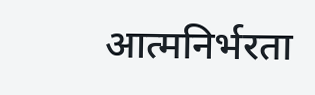आत्मनिर्भरता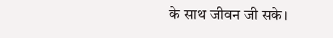के साथ जीवन जी सके।